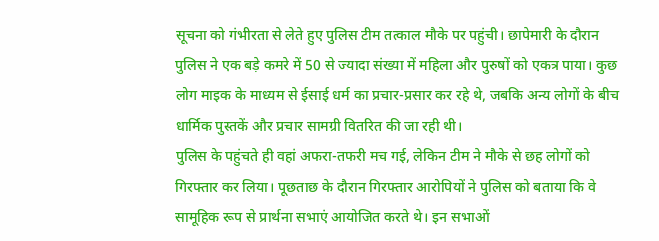सूचना को गंभीरता से लेते हुए पुलिस टीम तत्काल मौके पर पहुंची। छापेमारी के दौरान पुलिस ने एक बड़े कमरे में 50 से ज्यादा संख्या में महिला और पुरुषों को एकत्र पाया। कुछ लोग माइक के माध्यम से ईसाई धर्म का प्रचार-प्रसार कर रहे थे, जबकि अन्य लोगों के बीच धार्मिक पुस्तकें और प्रचार सामग्री वितरित की जा रही थी।
पुलिस के पहुंचते ही वहां अफरा-तफरी मच गई, लेकिन टीम ने मौके से छह लोगों को गिरफ्तार कर लिया। पूछताछ के दौरान गिरफ्तार आरोपियों ने पुलिस को बताया कि वे सामूहिक रूप से प्रार्थना सभाएं आयोजित करते थे। इन सभाओं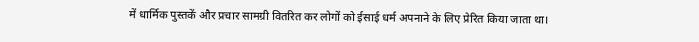में धार्मिक पुस्तकें और प्रचार सामग्री वितरित कर लोगों को ईसाई धर्म अपनाने के लिए प्रेरित किया जाता था।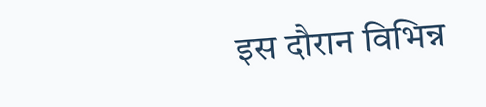इस दौरान विभिन्न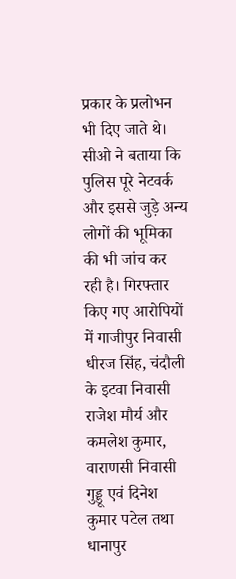प्रकार के प्रलोभन भी दिए जाते थे। सीओ ने बताया कि पुलिस पूरे नेटवर्क और इससे जुड़े अन्य लोगों की भूमिका की भी जांच कर रही है। गिरफ्तार किए गए आरोपियों में गाजीपुर निवासी धीरज सिंह, चंदौली के इटवा निवासी राजेश मौर्य और कमलेश कुमार, वाराणसी निवासी गुड्डू एवं दिनेश कुमार पटेल तथा धानापुर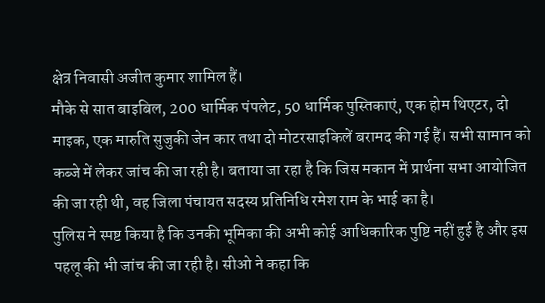क्षेत्र निवासी अजीत कुमार शामिल हैं।
मौके से सात बाइबिल, 200 धार्मिक पंपलेट, 50 धार्मिक पुस्तिकाएं, एक होम थिएटर, दो माइक, एक मारुति सुजुकी जेन कार तथा दो मोटरसाइकिलें बरामद की गई हैं। सभी सामान को कब्जे में लेकर जांच की जा रही है। बताया जा रहा है कि जिस मकान में प्रार्थना सभा आयोजित की जा रही थी, वह जिला पंचायत सदस्य प्रतिनिधि रमेश राम के भाई का है।
पुलिस ने स्पष्ट किया है कि उनकी भूमिका की अभी कोई आधिकारिक पुष्टि नहीं हुई है और इस पहलू की भी जांच की जा रही है। सीओ ने कहा कि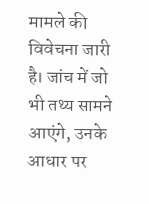मामले की विवेचना जारी है। जांच में जो भी तथ्य सामने आएंगे, उनके आधार पर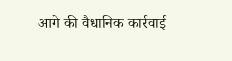आगे की वैधानिक कार्रवाई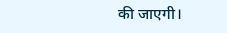की जाएगी।